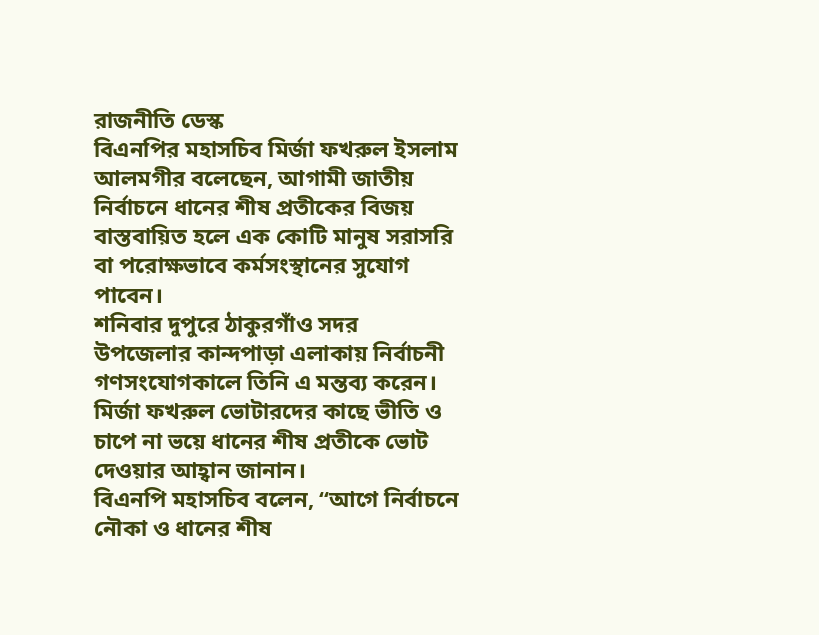রাজনীতি ডেস্ক
বিএনপির মহাসচিব মির্জা ফখরুল ইসলাম আলমগীর বলেছেন, আগামী জাতীয় নির্বাচনে ধানের শীষ প্রতীকের বিজয় বাস্তবায়িত হলে এক কোটি মানুষ সরাসরি বা পরোক্ষভাবে কর্মসংস্থানের সুযোগ পাবেন।
শনিবার দুপুরে ঠাকুরগাঁও সদর উপজেলার কান্দপাড়া এলাকায় নির্বাচনী গণসংযোগকালে তিনি এ মন্তব্য করেন। মির্জা ফখরুল ভোটারদের কাছে ভীতি ও চাপে না ভয়ে ধানের শীষ প্রতীকে ভোট দেওয়ার আহ্বান জানান।
বিএনপি মহাসচিব বলেন, “আগে নির্বাচনে নৌকা ও ধানের শীষ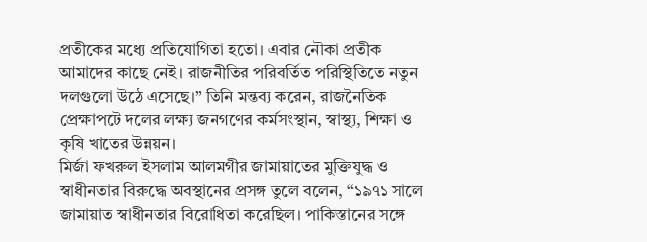প্রতীকের মধ্যে প্রতিযোগিতা হতো। এবার নৌকা প্রতীক আমাদের কাছে নেই। রাজনীতির পরিবর্তিত পরিস্থিতিতে নতুন দলগুলো উঠে এসেছে।” তিনি মন্তব্য করেন, রাজনৈতিক প্রেক্ষাপটে দলের লক্ষ্য জনগণের কর্মসংস্থান, স্বাস্থ্য, শিক্ষা ও কৃষি খাতের উন্নয়ন।
মির্জা ফখরুল ইসলাম আলমগীর জামায়াতের মুক্তিযুদ্ধ ও স্বাধীনতার বিরুদ্ধে অবস্থানের প্রসঙ্গ তুলে বলেন, “১৯৭১ সালে জামায়াত স্বাধীনতার বিরোধিতা করেছিল। পাকিস্তানের সঙ্গে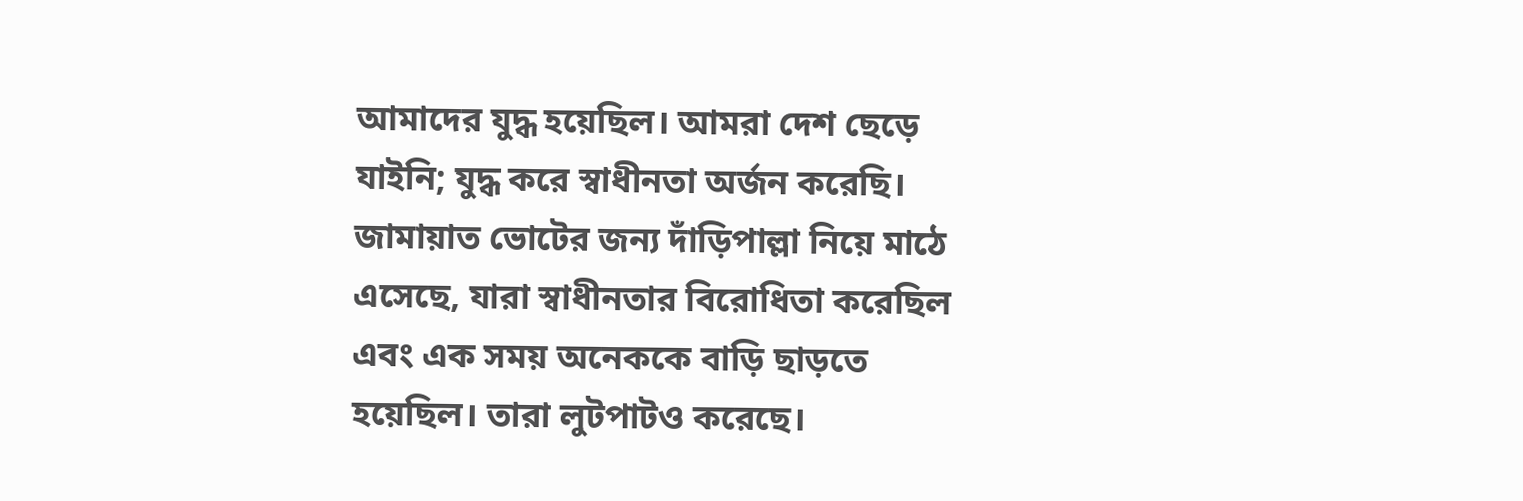আমাদের যুদ্ধ হয়েছিল। আমরা দেশ ছেড়ে যাইনি; যুদ্ধ করে স্বাধীনতা অর্জন করেছি। জামায়াত ভোটের জন্য দাঁড়িপাল্লা নিয়ে মাঠে এসেছে, যারা স্বাধীনতার বিরোধিতা করেছিল এবং এক সময় অনেককে বাড়ি ছাড়তে হয়েছিল। তারা লুটপাটও করেছে।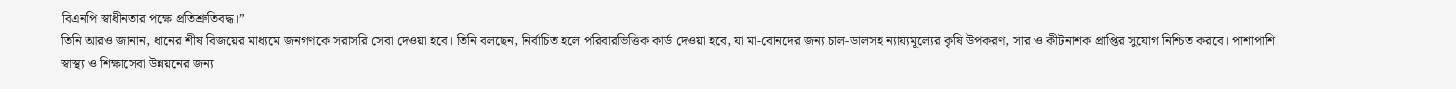বিএনপি স্বাধীনতার পক্ষে প্রতিশ্রুতিবদ্ধ।”
তিনি আরও জানান, ধানের শীষ বিজয়ের মাধ্যমে জনগণকে সরাসরি সেবা দেওয়া হবে। তিনি বলছেন, নির্বাচিত হলে পরিবারভিত্তিক কার্ড দেওয়া হবে, যা মা-বোনদের জন্য চাল-ডালসহ ন্যায্যমূল্যের কৃষি উপকরণ, সার ও কীটনাশক প্রাপ্তির সুযোগ নিশ্চিত করবে। পাশাপাশি স্বাস্থ্য ও শিক্ষাসেবা উন্নয়নের জন্য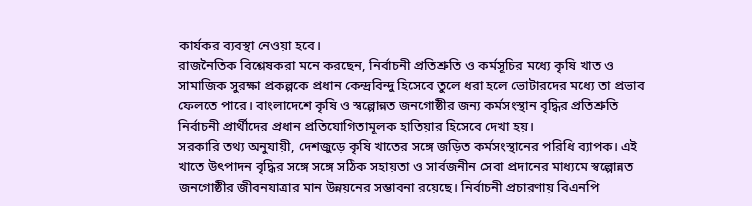কার্যকর ব্যবস্থা নেওয়া হবে।
রাজনৈতিক বিশ্লেষকরা মনে করছেন, নির্বাচনী প্রতিশ্রুতি ও কর্মসূচির মধ্যে কৃষি খাত ও সামাজিক সুরক্ষা প্রকল্পকে প্রধান কেন্দ্রবিন্দু হিসেবে তুলে ধরা হলে ভোটারদের মধ্যে তা প্রভাব ফেলতে পারে। বাংলাদেশে কৃষি ও স্বল্পোন্নত জনগোষ্ঠীর জন্য কর্মসংস্থান বৃদ্ধির প্রতিশ্রুতি নির্বাচনী প্রার্থীদের প্রধান প্রতিযোগিতামূলক হাতিয়ার হিসেবে দেখা হয়।
সরকারি তথ্য অনুযায়ী, দেশজুড়ে কৃষি খাতের সঙ্গে জড়িত কর্মসংস্থানের পরিধি ব্যাপক। এই খাতে উৎপাদন বৃদ্ধির সঙ্গে সঙ্গে সঠিক সহায়তা ও সার্বজনীন সেবা প্রদানের মাধ্যমে স্বল্পোন্নত জনগোষ্ঠীর জীবনযাত্রার মান উন্নয়নের সম্ভাবনা রয়েছে। নির্বাচনী প্রচারণায় বিএনপি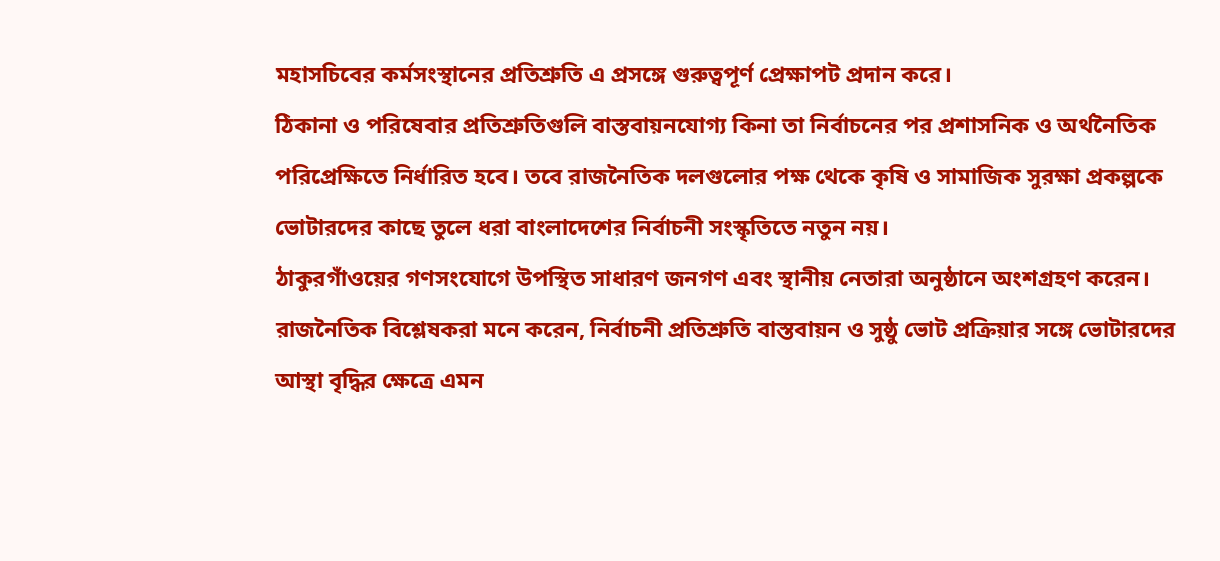মহাসচিবের কর্মসংস্থানের প্রতিশ্রুতি এ প্রসঙ্গে গুরুত্বপূর্ণ প্রেক্ষাপট প্রদান করে।
ঠিকানা ও পরিষেবার প্রতিশ্রুতিগুলি বাস্তবায়নযোগ্য কিনা তা নির্বাচনের পর প্রশাসনিক ও অর্থনৈতিক পরিপ্রেক্ষিতে নির্ধারিত হবে। তবে রাজনৈতিক দলগুলোর পক্ষ থেকে কৃষি ও সামাজিক সুরক্ষা প্রকল্পকে ভোটারদের কাছে তুলে ধরা বাংলাদেশের নির্বাচনী সংস্কৃতিতে নতুন নয়।
ঠাকুরগাঁওয়ের গণসংযোগে উপস্থিত সাধারণ জনগণ এবং স্থানীয় নেতারা অনুষ্ঠানে অংশগ্রহণ করেন। রাজনৈতিক বিশ্লেষকরা মনে করেন, নির্বাচনী প্রতিশ্রুতি বাস্তবায়ন ও সুষ্ঠু ভোট প্রক্রিয়ার সঙ্গে ভোটারদের আস্থা বৃদ্ধির ক্ষেত্রে এমন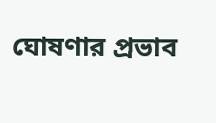ঘোষণার প্রভাব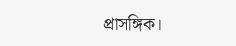প্রাসঙ্গিক।